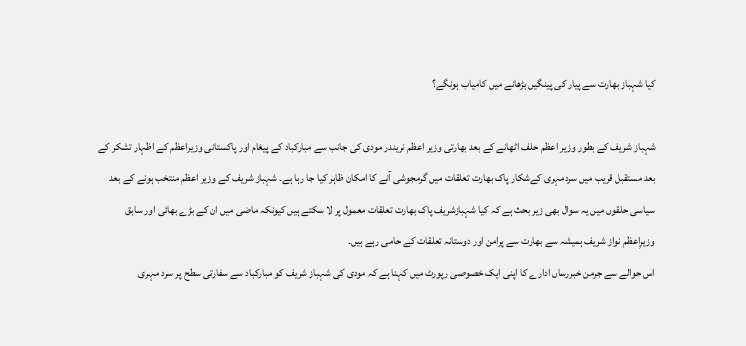کیا شہباز بھارت سے پیار کی پینگیں بڑھانے میں کامیاب ہونگے؟

شہباز شریف کے بطور وزیر اعظم حلف اٹھانے کے بعد بھارتی وزیر اعظم نریندر مودی کی جانب سے مبارکباد کے پیغام اور پاکستانی وزیراعظم کے اظہار تشکر کے بعد مستقبل قریب میں سردمہری کےشکار پاک بھارت تعلقات میں گرمجوشی آنے کا امکان ظاہر کیا جا رہا ہے۔ شہباز شریف کے وزیر اعظم منتخب ہونے کے بعد سیاسی حلقوں میں یہ سوال بھی زیر بحث ہے کہ کیا شہبازشریف پاک بھارت تعلقات معمول پر لا سکتے ہیں کیونکہ ماضی میں ان کے بڑے بھائی اور سابق وزیرِاعظم نواز شریف ہمیشہ سے بھارت سے پرامن اور دوستانہ تعلقات کے حامی رہے ہیں۔
اس حوالے سے جرمن خبررساں ادارے کا اپنی ایک خصوصی رپورٹ میں کہنا ہے کہ مودی کی شہباز شریف کو مبارکباد سے سفارتی سطح پر سرد مہری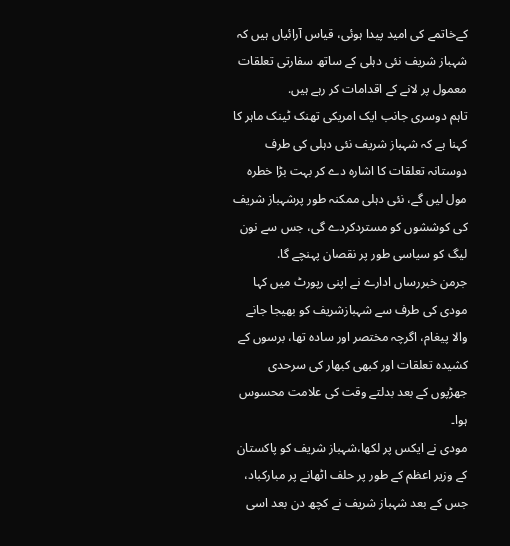کےخاتمے کی امید پیدا ہوئی، قیاس آرائیاں ہیں کہ شہباز شریف نئی دہلی کے ساتھ سفارتی تعلقات معمول پر لانے کے اقدامات کر رہے ہیں.
تاہم دوسری جانب ایک امریکی تھنک ٹینک ماہر کا کہنا ہے کہ شہباز شریف نئی دہلی کی طرف دوستانہ تعلقات کا اشارہ دے کر بہت بڑا خطرہ مول لیں گے، نئی دہلی ممکنہ طور پرشہباز شریف کی کوششوں کو مستردکردے گی، جس سے نون لیگ کو سیاسی طور پر نقصان پہنچے گا.
جرمن خبررساں ادارے نے اپنی رپورٹ میں کہا مودی کی طرف سے شہبازشریف کو بھیجا جانے والا پیغام، اگرچہ مختصر اور سادہ تھا، برسوں کے کشیدہ تعلقات اور کبھی کبھار کی سرحدی جھڑپوں کے بعد بدلتے وقت کی علامت محسوس ہوا۔
مودی نے ایکس پر لکھا،شہباز شریف کو پاکستان کے وزیر اعظم کے طور پر حلف اٹھانے پر مبارکباد، جس کے بعد شہباز شریف نے کچھ دن بعد اسی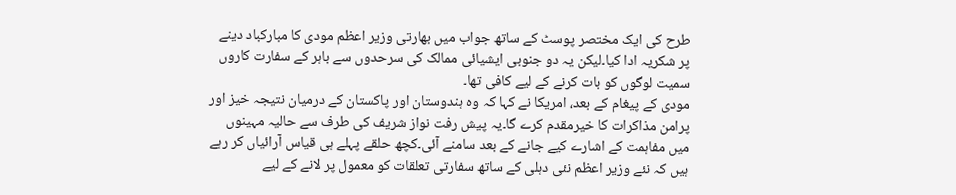طرح کی ایک مختصر پوسٹ کے ساتھ جواب میں بھارتی وزیر اعظم مودی کا مبارکباد دینے پر شکریہ ادا کیا۔لیکن یہ دو جنوبی ایشیائی ممالک کی سرحدوں سے باہر کے سفارت کاروں سمیت لوگوں کو بات کرنے کے لیے کافی تھا۔
مودی کے پیغام کے بعد، امریکا نے کہا کہ وہ ہندوستان اور پاکستان کے درمیان نتیجہ خیز اور پرامن مذاکرات کا خیرمقدم کرے گا۔یہ پیش رفت نواز شریف کی طرف سے حالیہ مہینوں میں مفاہمت کے اشارے کیے جانے کے بعد سامنے آئی۔کچھ حلقے پہلے ہی قیاس آرائیاں کر رہے ہیں کہ نئے وزیر اعظم نئی دہلی کے ساتھ سفارتی تعلقات کو معمول پر لانے کے لیے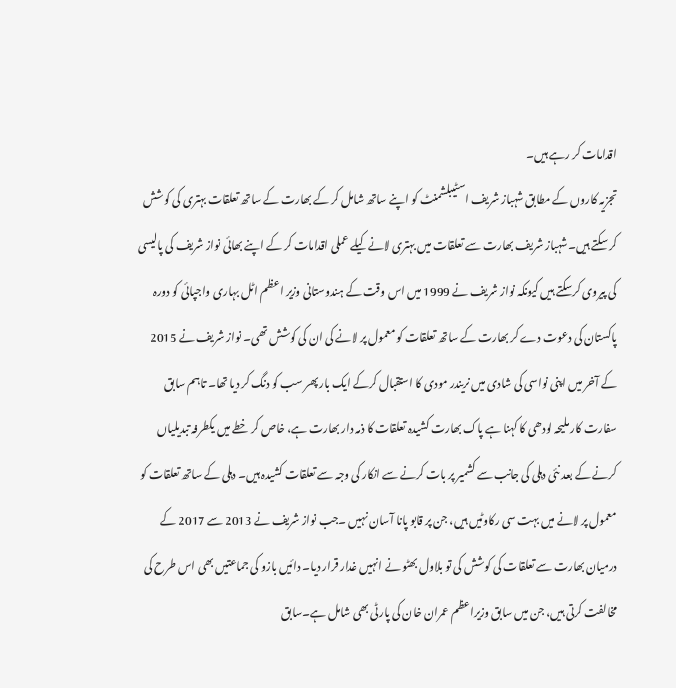اقدامات کر رہے ہیں۔
تجزیہ کاروں کے مطابق شہباز شریف اسٹیبلشمنٹ کو اپنے ساتھ شامل کر کے بھارت کے ساتھ تعلقات بہتری کی کوشش کر سکتے ہیں۔شہباز شریف بھارت سے تعلقات میں بہتری لانے کیلے عملی اقدامات کر کے اپنے بھائی نواز شریف کی پالیسی کی پیروی کرسکتے ہیں کیونکہ نواز شریف نے 1999 میں اس وقت کے ہندوستانی وزیر اعظم اٹل بہاری واجپائی کو دورہ پاکستان کی دعوت دے کر بھارت کے ساتھ تعلقات کو معمول پر لانے کی ان کی کوشش تھی۔ نواز شریف نے 2015 کے آخر میں اپنی نواسی کی شادی میں نریندر مودی کا استقبال کرکے ایک بار پھر سب کو دنگ کر دیا تھا۔ تاہم سابق سفارت کار ملیحہ لودھی کا کہنا ہے پاک بھارت کشیدہ تعلقات کا ذمہ دار بھارت ہے، خاص کر خطے میں یکطرفہ تبدیلیاں کرنے کے بعد نئی دہلی کی جانب سے کشمیر پر بات کرنے سے انکار کی وجہ سے تعلقات کشیدہ ہیں۔ دہلی کے ساتھ تعلقات کو معمول پر لانے میں بہت سی رکاوٹیں ہیں، جن پر قابو پانا آسان نہیں ۔جب نواز شریف نے 2013 سے 2017 کے درمیان بھارت سے تعلقات کی کوشش کی تو بلاول بھٹو نے انہیں غدار قرار دیا۔ دائیں بازو کی جماعتیں بھی اس طرح کی مخالفت کرتی ہیں، جن میں سابق وزیراعظم عمران خان کی پارٹی بھی شامل ہے۔سابق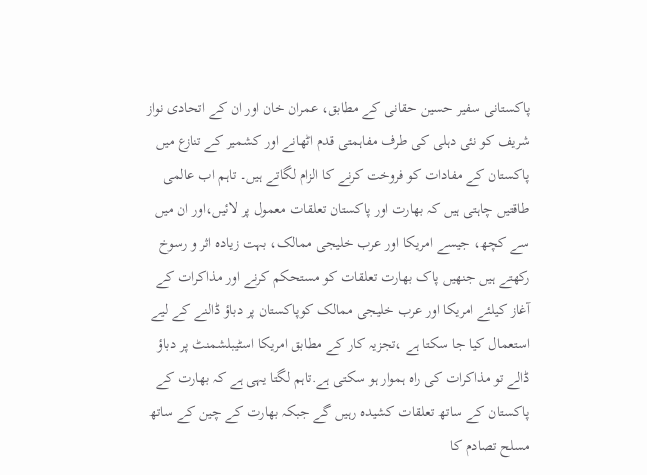پاکستانی سفیر حسین حقانی کے مطابق، عمران خان اور ان کے اتحادی نواز شریف کو نئی دہلی کی طرف مفاہمتی قدم اٹھانے اور کشمیر کے تنازع میں پاکستان کے مفادات کو فروخت کرنے کا الزام لگاتے ہیں۔ تاہم اب عالمی طاقتیں چاہتی ہیں کہ بھارت اور پاکستان تعلقات معمول پر لائیں،اور ان میں سے کچھ، جیسے امریکا اور عرب خلیجی ممالک، بہت زیادہ اثر و رسوخ رکھتے ہیں جنھیں پاک بھارت تعلقات کو مستحکم کرنے اور مذاکرات کے آغاز کیلئے امریکا اور عرب خلیجی ممالک کوپاکستان پر دباؤ ڈالنے کے لیے استعمال کیا جا سکتا ہے ،تجزیہ کار کے مطابق امریکا اسٹیبلشمنٹ پر دباؤ ڈالے تو مذاکرات کی راہ ہموار ہو سکتی ہے.تاہم لگتا یہی ہے کہ بھارت کے پاکستان کے ساتھ تعلقات کشیدہ رہیں گے جبکہ بھارت کے چین کے ساتھ مسلح تصادم کا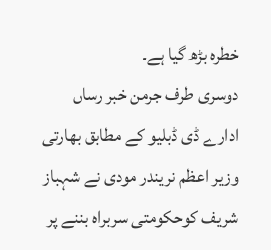خطرہ بڑھ گیا ہے۔
دوسری طرف جرمن خبر رساں ادارے ڈی ڈبلیو کے مطابق بھارتی وزیر اعظم نریندر مودی نے شہباز شریف کوحکومتی سربراہ بننے پر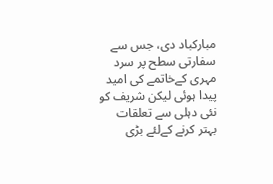مبارکباد دی، جس سے سفارتی سطح پر سرد مہری کےخاتمے کی امید پیدا ہوئی لیکن شریف کو نئی دہلی سے تعلقات بہتر کرنے کےلئے بڑی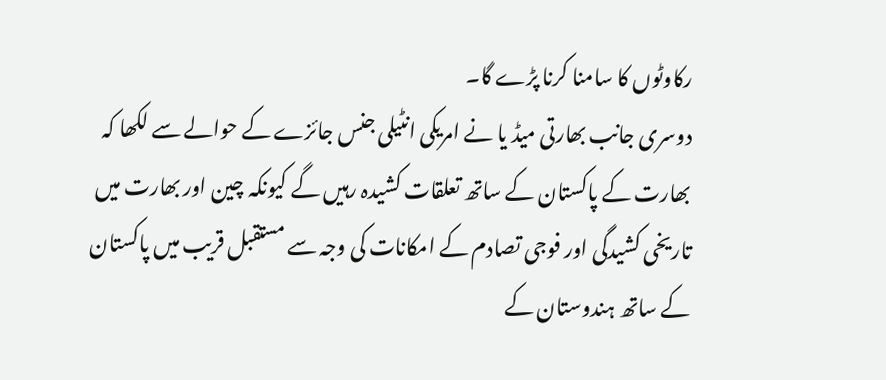رکاوٹوں کا سامنا کرنا پڑے گا۔
دوسری جانب بھارتی میڈ یا نے امریکی انٹیلی جنس جائزے کے حوالے سے لکھا کہ بھارت کے پاکستان کے ساتھ تعلقات کشیدہ رہیں گے کیونکہ چین اور بھارت میں تاریخی کشیدگی اور فوجی تصادم کے امکانات کی وجہ سے مستقبل قریب میں پاکستان کے ساتھ ہندوستان کے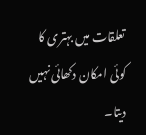تعلقات میں بہتری کا کوئی امکان دکھائی نہیں دیتا۔